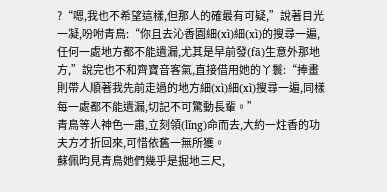?“嗯,我也不希望這樣,但那人的確最有可疑,”說著目光一凝,吩咐青鳥:“你且去沁香園細(xì)細(xì)的搜尋一遍,任何一處地方都不能遺漏,尤其是早前發(fā)生意外那地方,”說完也不和齊寶音客氣,直接借用她的丫鬟:“捧畫則帶人順著我先前走過的地方細(xì)細(xì)搜尋一遍,同樣每一處都不能遺漏,切記不可驚動長輩。”
青鳥等人神色一肅,立刻領(lǐng)命而去,大約一炷香的功夫方才折回來,可惜依舊一無所獲。
蘇佩昀見青鳥她們幾乎是掘地三尺,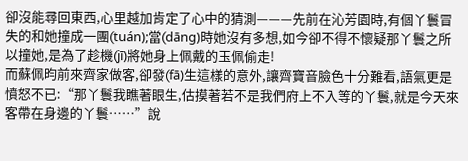卻沒能尋回東西,心里越加肯定了心中的猜測———先前在沁芳園時,有個丫鬟冒失的和她撞成一團(tuán);當(dāng)時她沒有多想,如今卻不得不懷疑那丫鬟之所以撞她,是為了趁機(jī)將她身上佩戴的玉佩偷走!
而蘇佩昀前來齊家做客,卻發(fā)生這樣的意外,讓齊寶音臉色十分難看,語氣更是憤怒不已:“那丫鬟我瞧著眼生,估摸著若不是我們府上不入等的丫鬟,就是今天來客帶在身邊的丫鬟……”說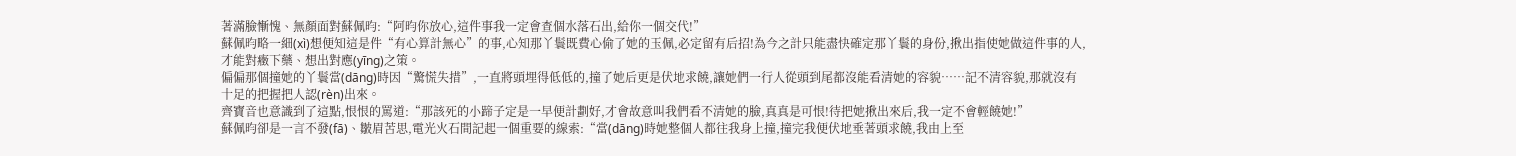著滿臉慚愧、無顏面對蘇佩昀:“阿昀你放心,這件事我一定會查個水落石出,給你一個交代!”
蘇佩昀略一細(xì)想便知這是件“有心算計無心”的事,心知那丫鬟既費心偷了她的玉佩,必定留有后招!為今之計只能盡快確定那丫鬟的身份,揪出指使她做這件事的人,才能對癥下藥、想出對應(yīng)之策。
偏偏那個撞她的丫鬟當(dāng)時因“驚慌失措”,一直將頭埋得低低的,撞了她后更是伏地求饒,讓她們一行人從頭到尾都沒能看清她的容貌……記不清容貌,那就沒有十足的把握把人認(rèn)出來。
齊寶音也意識到了這點,恨恨的罵道:“那該死的小蹄子定是一早便計劃好,才會故意叫我們看不清她的臉,真真是可恨!待把她揪出來后,我一定不會輕饒她!”
蘇佩昀卻是一言不發(fā)、皺眉苦思,電光火石間記起一個重要的線索:“當(dāng)時她整個人都往我身上撞,撞完我便伏地垂著頭求饒,我由上至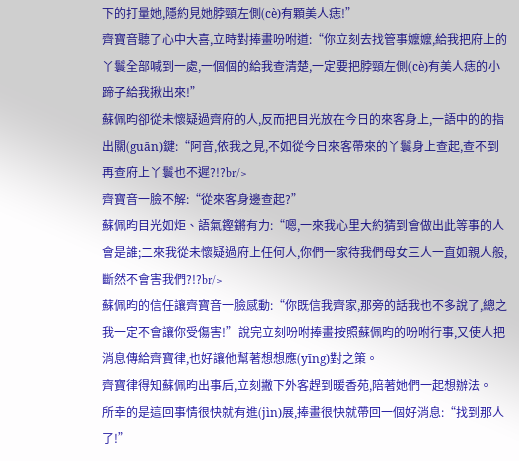下的打量她,隱約見她脖頸左側(cè)有顆美人痣!”
齊寶音聽了心中大喜,立時對捧畫吩咐道:“你立刻去找管事嬤嬤,給我把府上的丫鬟全部喊到一處,一個個的給我查清楚,一定要把脖頸左側(cè)有美人痣的小蹄子給我揪出來!”
蘇佩昀卻從未懷疑過齊府的人,反而把目光放在今日的來客身上,一語中的的指出關(guān)鍵:“阿音,依我之見,不如從今日來客帶來的丫鬟身上查起,查不到再查府上丫鬟也不遲?!?br/>
齊寶音一臉不解:“從來客身邊查起?”
蘇佩昀目光如炬、語氣鏗鏘有力:“嗯,一來我心里大約猜到會做出此等事的人會是誰;二來我從未懷疑過府上任何人,你們一家待我們母女三人一直如親人般,斷然不會害我們?!?br/>
蘇佩昀的信任讓齊寶音一臉感動:“你既信我齊家,那旁的話我也不多說了,總之我一定不會讓你受傷害!”說完立刻吩咐捧畫按照蘇佩昀的吩咐行事,又使人把消息傳給齊寶律,也好讓他幫著想想應(yīng)對之策。
齊寶律得知蘇佩昀出事后,立刻撇下外客趕到暖香苑,陪著她們一起想辦法。
所幸的是這回事情很快就有進(jìn)展,捧畫很快就帶回一個好消息:“找到那人了!”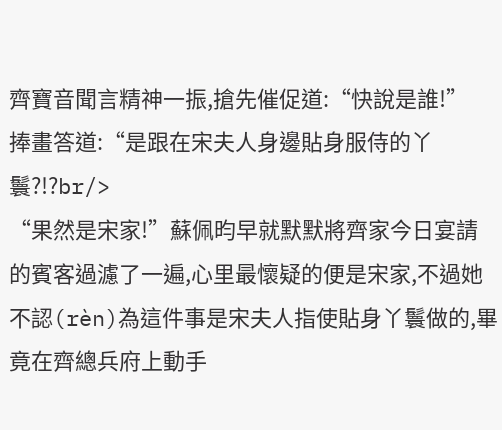齊寶音聞言精神一振,搶先催促道:“快說是誰!”
捧畫答道:“是跟在宋夫人身邊貼身服侍的丫鬟?!?br/>
“果然是宋家!”蘇佩昀早就默默將齊家今日宴請的賓客過濾了一遍,心里最懷疑的便是宋家,不過她不認(rèn)為這件事是宋夫人指使貼身丫鬟做的,畢竟在齊總兵府上動手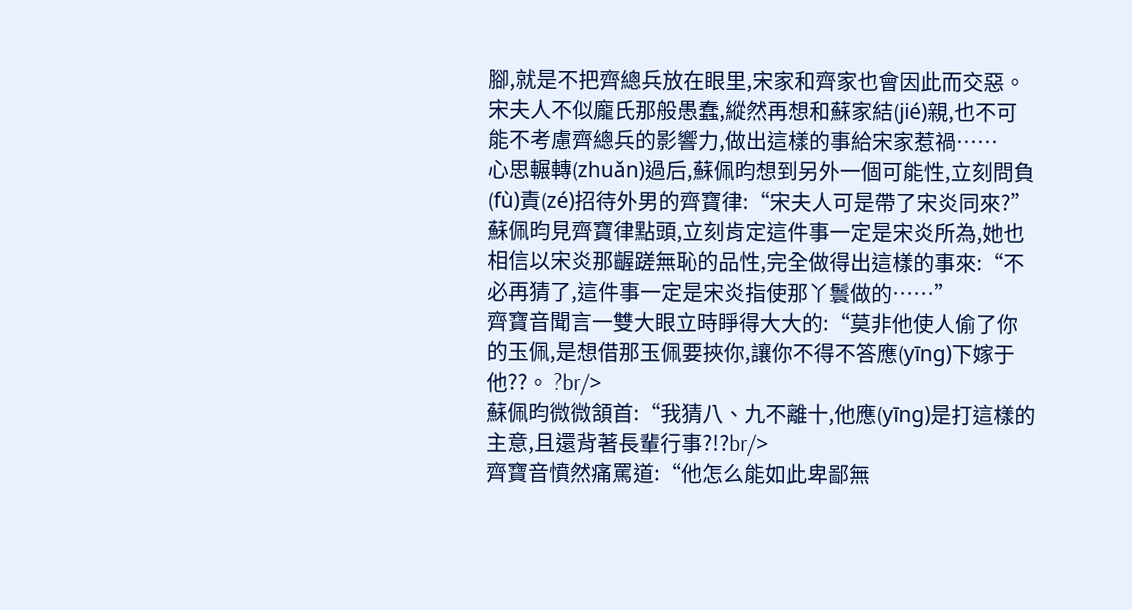腳,就是不把齊總兵放在眼里,宋家和齊家也會因此而交惡。
宋夫人不似龐氏那般愚蠢,縱然再想和蘇家結(jié)親,也不可能不考慮齊總兵的影響力,做出這樣的事給宋家惹禍……
心思輾轉(zhuǎn)過后,蘇佩昀想到另外一個可能性,立刻問負(fù)責(zé)招待外男的齊寶律:“宋夫人可是帶了宋炎同來?”
蘇佩昀見齊寶律點頭,立刻肯定這件事一定是宋炎所為,她也相信以宋炎那齷蹉無恥的品性,完全做得出這樣的事來:“不必再猜了,這件事一定是宋炎指使那丫鬟做的……”
齊寶音聞言一雙大眼立時睜得大大的:“莫非他使人偷了你的玉佩,是想借那玉佩要挾你,讓你不得不答應(yīng)下嫁于他??。 ?br/>
蘇佩昀微微頷首:“我猜八、九不離十,他應(yīng)是打這樣的主意,且還背著長輩行事?!?br/>
齊寶音憤然痛罵道:“他怎么能如此卑鄙無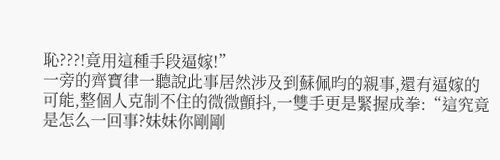恥???!竟用這種手段逼嫁!”
一旁的齊寶律一聽說此事居然涉及到蘇佩昀的親事,還有逼嫁的可能,整個人克制不住的微微顫抖,一雙手更是緊握成拳:“這究竟是怎么一回事?妹妹你剛剛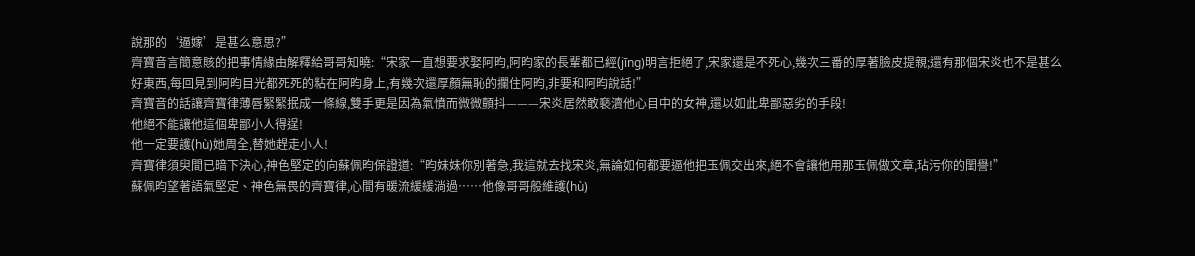說那的‘逼嫁’是甚么意思?”
齊寶音言簡意賅的把事情緣由解釋給哥哥知曉:“宋家一直想要求娶阿昀,阿昀家的長輩都已經(jīng)明言拒絕了,宋家還是不死心,幾次三番的厚著臉皮提親;還有那個宋炎也不是甚么好東西,每回見到阿昀目光都死死的粘在阿昀身上,有幾次還厚顏無恥的攔住阿昀,非要和阿昀說話!”
齊寶音的話讓齊寶律薄唇緊緊抿成一條線,雙手更是因為氣憤而微微顫抖———宋炎居然敢褻瀆他心目中的女神,還以如此卑鄙惡劣的手段!
他絕不能讓他這個卑鄙小人得逞!
他一定要護(hù)她周全,替她趕走小人!
齊寶律須臾間已暗下決心,神色堅定的向蘇佩昀保證道:“昀妹妹你別著急,我這就去找宋炎,無論如何都要逼他把玉佩交出來,絕不會讓他用那玉佩做文章,玷污你的閨譽!”
蘇佩昀望著語氣堅定、神色無畏的齊寶律,心間有暖流緩緩淌過……他像哥哥般維護(hù)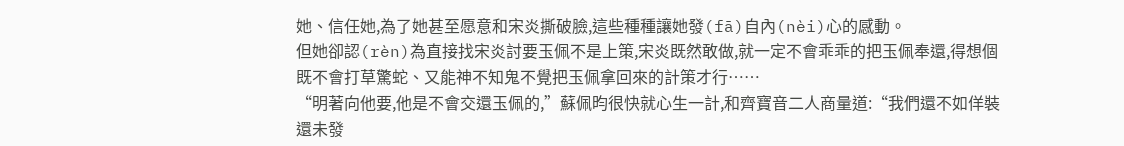她、信任她,為了她甚至愿意和宋炎撕破臉,這些種種讓她發(fā)自內(nèi)心的感動。
但她卻認(rèn)為直接找宋炎討要玉佩不是上策,宋炎既然敢做,就一定不會乖乖的把玉佩奉還,得想個既不會打草驚蛇、又能神不知鬼不覺把玉佩拿回來的計策才行……
“明著向他要,他是不會交還玉佩的,”蘇佩昀很快就心生一計,和齊寶音二人商量道:“我們還不如佯裝還未發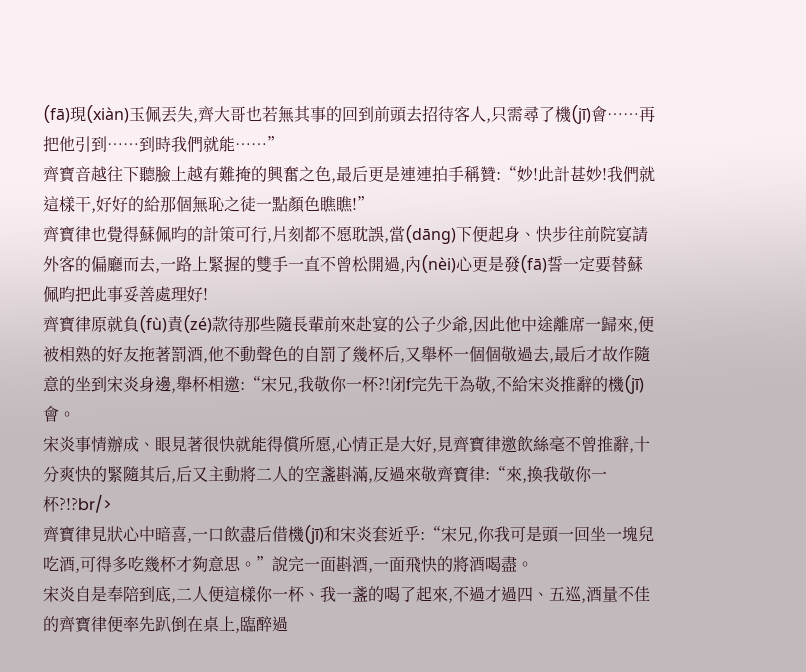(fā)現(xiàn)玉佩丟失,齊大哥也若無其事的回到前頭去招待客人,只需尋了機(jī)會……再把他引到……到時我們就能……”
齊寶音越往下聽臉上越有難掩的興奮之色,最后更是連連拍手稱贊:“妙!此計甚妙!我們就這樣干,好好的給那個無恥之徒一點顏色瞧瞧!”
齊寶律也覺得蘇佩昀的計策可行,片刻都不愿耽誤,當(dāng)下便起身、快步往前院宴請外客的偏廳而去,一路上緊握的雙手一直不曾松開過,內(nèi)心更是發(fā)誓一定要替蘇佩昀把此事妥善處理好!
齊寶律原就負(fù)責(zé)款待那些隨長輩前來赴宴的公子少爺,因此他中途離席一歸來,便被相熟的好友拖著罰酒,他不動聲色的自罰了幾杯后,又舉杯一個個敬過去,最后才故作隨意的坐到宋炎身邊,舉杯相邀:“宋兄,我敬你一杯?!闭f完先干為敬,不給宋炎推辭的機(jī)會。
宋炎事情辦成、眼見著很快就能得償所愿,心情正是大好,見齊寶律邀飲絲毫不曾推辭,十分爽快的緊隨其后,后又主動將二人的空盞斟滿,反過來敬齊寶律:“來,換我敬你一杯?!?br/>
齊寶律見狀心中暗喜,一口飲盡后借機(jī)和宋炎套近乎:“宋兄,你我可是頭一回坐一塊兒吃酒,可得多吃幾杯才夠意思。”說完一面斟酒,一面飛快的將酒喝盡。
宋炎自是奉陪到底,二人便這樣你一杯、我一盞的喝了起來,不過才過四、五巡,酒量不佳的齊寶律便率先趴倒在桌上,臨醉過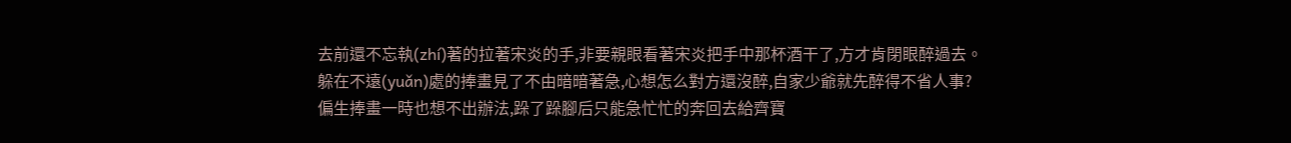去前還不忘執(zhí)著的拉著宋炎的手,非要親眼看著宋炎把手中那杯酒干了,方才肯閉眼醉過去。
躲在不遠(yuǎn)處的捧畫見了不由暗暗著急,心想怎么對方還沒醉,自家少爺就先醉得不省人事?
偏生捧畫一時也想不出辦法,跺了跺腳后只能急忙忙的奔回去給齊寶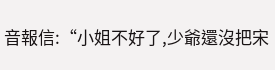音報信:“小姐不好了,少爺還沒把宋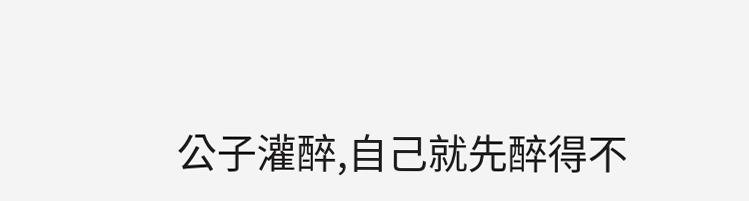公子灌醉,自己就先醉得不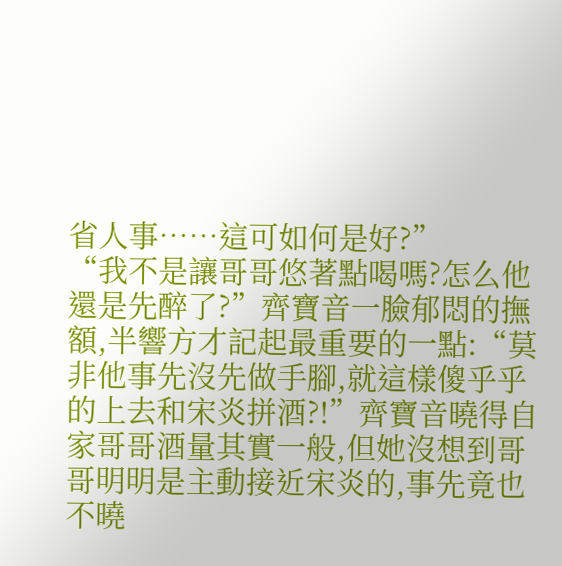省人事……這可如何是好?”
“我不是讓哥哥悠著點喝嗎?怎么他還是先醉了?”齊寶音一臉郁悶的撫額,半響方才記起最重要的一點:“莫非他事先沒先做手腳,就這樣傻乎乎的上去和宋炎拼酒?!”齊寶音曉得自家哥哥酒量其實一般,但她沒想到哥哥明明是主動接近宋炎的,事先竟也不曉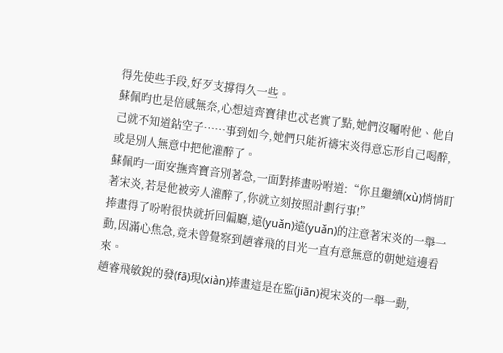得先使些手段,好歹支撐得久一些。
蘇佩昀也是倍感無奈,心想這齊寶律也忒老實了點,她們沒囑咐他、他自己就不知道鉆空子……事到如今,她們只能祈禱宋炎得意忘形自己喝醉,或是別人無意中把他灌醉了。
蘇佩昀一面安撫齊寶音別著急,一面對捧畫吩咐道:“你且繼續(xù)悄悄盯著宋炎,若是他被旁人灌醉了,你就立刻按照計劃行事!”
捧畫得了吩咐很快就折回偏廳,遠(yuǎn)遠(yuǎn)的注意著宋炎的一舉一動,因滿心焦急,竟未曾覺察到趙睿飛的目光一直有意無意的朝她這邊看來。
趙睿飛敏銳的發(fā)現(xiàn)捧畫這是在監(jiān)視宋炎的一舉一動,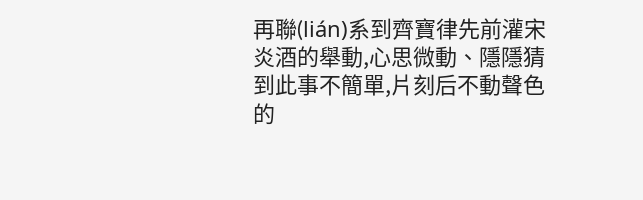再聯(lián)系到齊寶律先前灌宋炎酒的舉動,心思微動、隱隱猜到此事不簡單,片刻后不動聲色的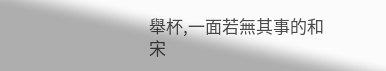舉杯,一面若無其事的和宋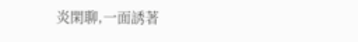炎閑聊,一面誘著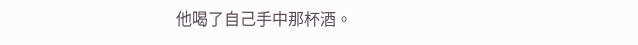他喝了自己手中那杯酒。